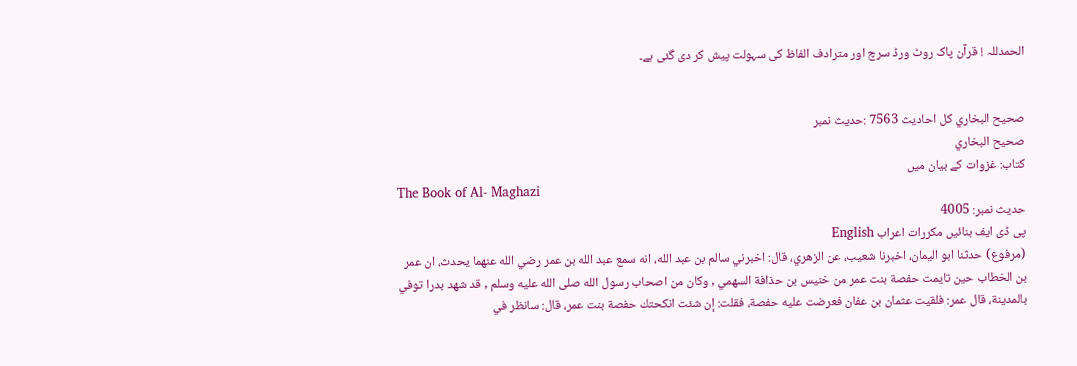الحمدللہ ! قرآن پاک روٹ ورڈ سرچ اور مترادف الفاظ کی سہولت پیش کر دی گئی ہے۔


صحيح البخاري کل احادیث 7563 :حدیث نمبر
صحيح البخاري
کتاب: غزوات کے بیان میں
The Book of Al- Maghazi
حدیث نمبر: 4005
پی ڈی ایف بنائیں مکررات اعراب English
(مرفوع) حدثنا ابو اليمان، اخبرنا شعيب، عن الزهري، قال: اخبرني سالم بن عبد الله، انه سمع عبد الله بن عمر رضي الله عنهما يحدث، ان عمر بن الخطاب حين تايمت حفصة بنت عمر من خنيس بن حذافة السهمي , وكان من اصحاب رسول الله صلى الله عليه وسلم , قد شهد بدرا توفي بالمدينة، قال عمر: فلقيت عثمان بن عفان فعرضت عليه حفصة، فقلت: إن شئت انكحتك حفصة بنت عمر، قال: سانظر في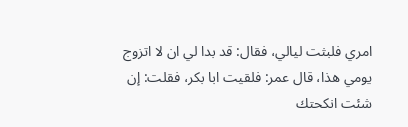امري فلبثت ليالي، فقال: قد بدا لي ان لا اتزوج يومي هذا، قال عمر: فلقيت ابا بكر، فقلت: إن شئت انكحتك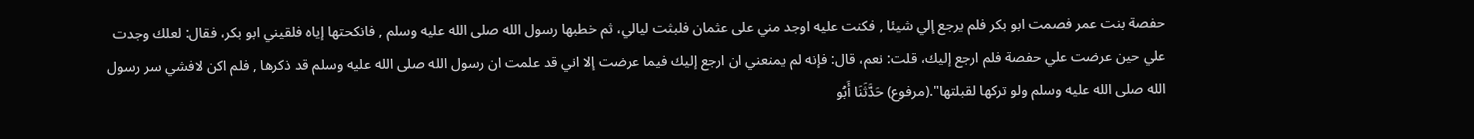حفصة بنت عمر فصمت ابو بكر فلم يرجع إلي شيئا , فكنت عليه اوجد مني على عثمان فلبثت ليالي، ثم خطبها رسول الله صلى الله عليه وسلم , فانكحتها إياه فلقيني ابو بكر، فقال: لعلك وجدت علي حين عرضت علي حفصة فلم ارجع إليك، قلت: نعم، قال: فإنه لم يمنعني ان ارجع إليك فيما عرضت إلا اني قد علمت ان رسول الله صلى الله عليه وسلم قد ذكرها , فلم اكن لافشي سر رسول الله صلى الله عليه وسلم ولو تركها لقبلتها".(مرفوع) حَدَّثَنَا أَبُو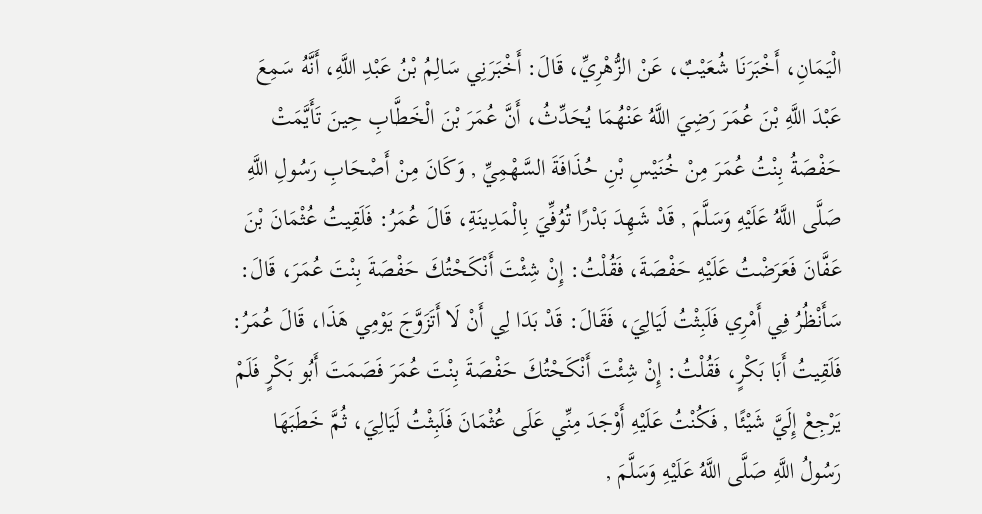الْيَمَانِ، أَخْبَرَنَا شُعَيْبٌ، عَنْ الزُّهْرِيِّ، قَالَ: أَخْبَرَنِي سَالِمُ بْنُ عَبْدِ اللَّهِ، أَنَّهُ سَمِعَ عَبْدَ اللَّهِ بْنَ عُمَرَ رَضِيَ اللَّهُ عَنْهُمَا يُحَدِّثُ، أَنَّ عُمَرَ بْنَ الْخَطَّابِ حِينَ تَأَيَّمَتْ حَفْصَةُ بِنْتُ عُمَرَ مِنْ خُنَيْسِ بْنِ حُذَافَةَ السَّهْمِيِّ , وَكَانَ مِنْ أَصْحَابِ رَسُولِ اللَّهِ صَلَّى اللَّهُ عَلَيْهِ وَسَلَّمَ , قَدْ شَهِدَ بَدْرًا تُوُفِّيَ بِالْمَدِينَةِ، قَالَ عُمَرُ: فَلَقِيتُ عُثْمَانَ بْنَ عَفَّانَ فَعَرَضْتُ عَلَيْهِ حَفْصَةَ، فَقُلْتُ: إِنْ شِئْتَ أَنْكَحْتُكَ حَفْصَةَ بِنْتَ عُمَرَ، قَالَ: سَأَنْظُرُ فِي أَمْرِي فَلَبِثْتُ لَيَالِيَ، فَقَالَ: قَدْ بَدَا لِي أَنْ لَا أَتَزَوَّجَ يَوْمِي هَذَا، قَالَ عُمَرُ: فَلَقِيتُ أَبَا بَكْرٍ، فَقُلْتُ: إِنْ شِئْتَ أَنْكَحْتُكَ حَفْصَةَ بِنْتَ عُمَرَ فَصَمَتَ أَبُو بَكْرٍ فَلَمْ يَرْجِعْ إِلَيَّ شَيْئًا , فَكُنْتُ عَلَيْهِ أَوْجَدَ مِنِّي عَلَى عُثْمَانَ فَلَبِثْتُ لَيَالِيَ، ثُمَّ خَطَبَهَا رَسُولُ اللَّهِ صَلَّى اللَّهُ عَلَيْهِ وَسَلَّمَ ,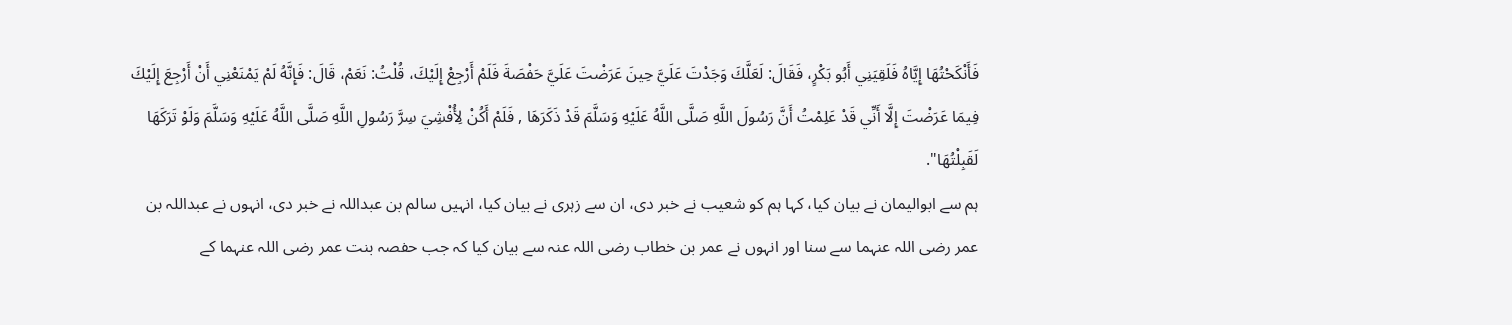فَأَنْكَحْتُهَا إِيَّاهُ فَلَقِيَنِي أَبُو بَكْرٍ، فَقَالَ: لَعَلَّكَ وَجَدْتَ عَلَيَّ حِينَ عَرَضْتَ عَلَيَّ حَفْصَةَ فَلَمْ أَرْجِعْ إِلَيْكَ، قُلْتُ: نَعَمْ، قَالَ: فَإِنَّهُ لَمْ يَمْنَعْنِي أَنْ أَرْجِعَ إِلَيْكَ فِيمَا عَرَضْتَ إِلَّا أَنِّي قَدْ عَلِمْتُ أَنَّ رَسُولَ اللَّهِ صَلَّى اللَّهُ عَلَيْهِ وَسَلَّمَ قَدْ ذَكَرَهَا , فَلَمْ أَكُنْ لِأُفْشِيَ سِرَّ رَسُولِ اللَّهِ صَلَّى اللَّهُ عَلَيْهِ وَسَلَّمَ وَلَوْ تَرَكَهَا لَقَبِلْتُهَا".
ہم سے ابوالیمان نے بیان کیا، کہا ہم کو شعیب نے خبر دی، ان سے زہری نے بیان کیا، انہیں سالم بن عبداللہ نے خبر دی، انہوں نے عبداللہ بن عمر رضی اللہ عنہما سے سنا اور انہوں نے عمر بن خطاب رضی اللہ عنہ سے بیان کیا کہ جب حفصہ بنت عمر رضی اللہ عنہما کے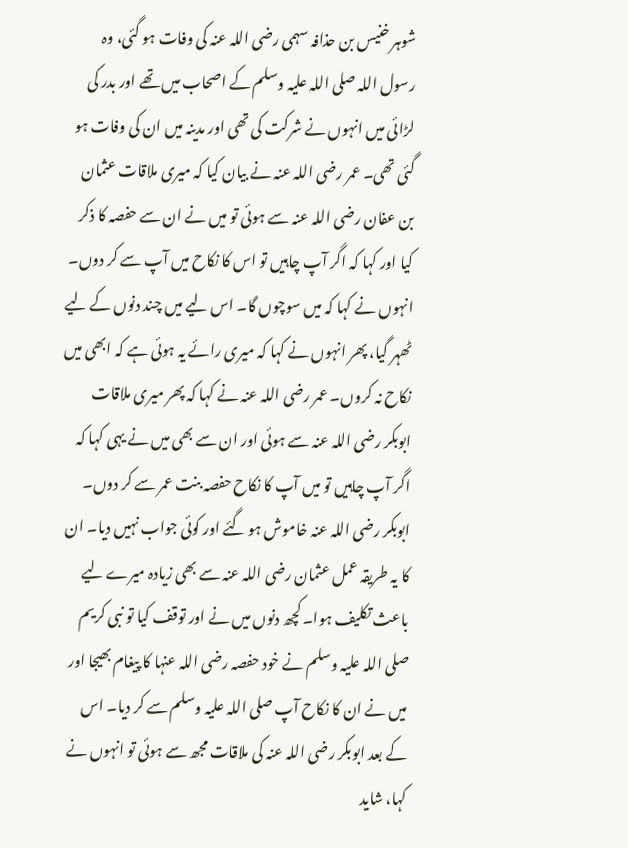شوہر خنیس بن حذافہ سہمی رضی اللہ عنہ کی وفات ہو گئی، وہ رسول اللہ صلی اللہ علیہ وسلم کے اصحاب میں تھے اور بدر کی لڑائی میں انہوں نے شرکت کی تھی اور مدینہ میں ان کی وفات ہو گئی تھی۔ عمر رضی اللہ عنہ نے بیان کیا کہ میری ملاقات عثمان بن عفان رضی اللہ عنہ سے ہوئی تو میں نے ان سے حفصہ کا ذکر کیا اور کہا کہ اگر آپ چاہیں تو اس کا نکاح میں آپ سے کر دوں۔ انہوں نے کہا کہ میں سوچوں گا۔ اس لیے میں چند دنوں کے لیے ٹھہر گیا، پھر انہوں نے کہا کہ میری رائے یہ ہوئی ہے کہ ابھی میں نکاح نہ کروں۔ عمر رضی اللہ عنہ نے کہا کہ پھر میری ملاقات ابوبکر رضی اللہ عنہ سے ہوئی اور ان سے بھی میں نے یہی کہا کہ اگر آپ چاہیں تو میں آپ کا نکاح حفصہ بنت عمر سے کر دوں۔ ابوبکر رضی اللہ عنہ خاموش ہو گئے اور کوئی جواب نہیں دیا۔ ان کا یہ طریقہ عمل عثمان رضی اللہ عنہ سے بھی زیادہ میرے لیے باعث تکلیف ہوا۔ کچھ دنوں میں نے اور توقف کیا تو نبی کریم صلی اللہ علیہ وسلم نے خود حفصہ رضی اللہ عنہا کا پیغام بھیجا اور میں نے ان کا نکاح آپ صلی اللہ علیہ وسلم سے کر دیا۔ اس کے بعد ابوبکر رضی اللہ عنہ کی ملاقات مجھ سے ہوئی تو انہوں نے کہا، شاید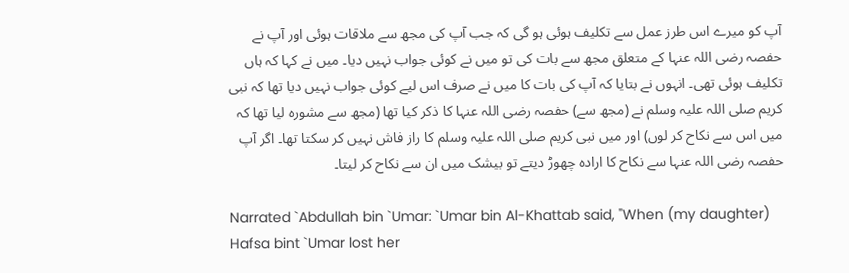آپ کو میرے اس طرز عمل سے تکلیف ہوئی ہو گی کہ جب آپ کی مجھ سے ملاقات ہوئی اور آپ نے حفصہ رضی اللہ عنہا کے متعلق مجھ سے بات کی تو میں نے کوئی جواب نہیں دیا۔ میں نے کہا کہ ہاں تکلیف ہوئی تھی۔ انہوں نے بتایا کہ آپ کی بات کا میں نے صرف اس لیے کوئی جواب نہیں دیا تھا کہ نبی کریم صلی اللہ علیہ وسلم نے (مجھ سے) حفصہ رضی اللہ عنہا کا ذکر کیا تھا (مجھ سے مشورہ لیا تھا کہ میں اس سے نکاح کر لوں) اور میں نبی کریم صلی اللہ علیہ وسلم کا راز فاش نہیں کر سکتا تھا۔ اگر آپ حفصہ رضی اللہ عنہا سے نکاح کا ارادہ چھوڑ دیتے تو بیشک میں ان سے نکاح کر لیتا۔

Narrated `Abdullah bin `Umar: `Umar bin Al-Khattab said, "When (my daughter) Hafsa bint `Umar lost her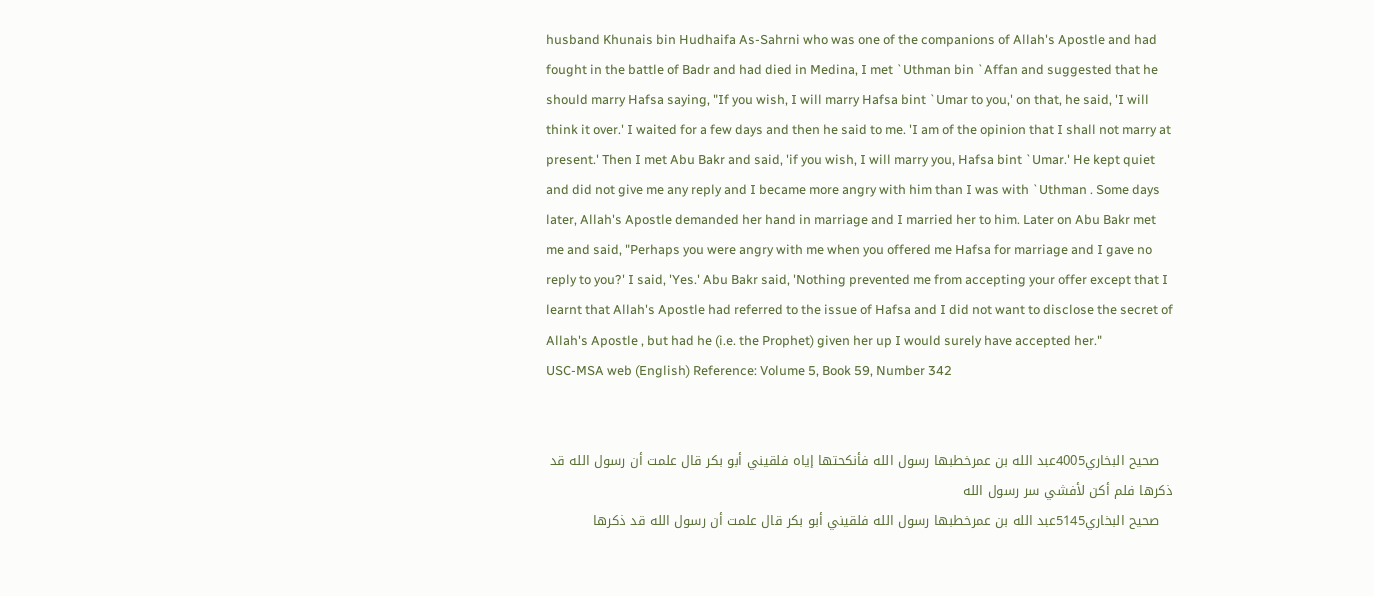husband Khunais bin Hudhaifa As-Sahrni who was one of the companions of Allah's Apostle and had fought in the battle of Badr and had died in Medina, I met `Uthman bin `Affan and suggested that he should marry Hafsa saying, "If you wish, I will marry Hafsa bint `Umar to you,' on that, he said, 'I will think it over.' I waited for a few days and then he said to me. 'I am of the opinion that I shall not marry at present.' Then I met Abu Bakr and said, 'if you wish, I will marry you, Hafsa bint `Umar.' He kept quiet and did not give me any reply and I became more angry with him than I was with `Uthman . Some days later, Allah's Apostle demanded her hand in marriage and I married her to him. Later on Abu Bakr met me and said, "Perhaps you were angry with me when you offered me Hafsa for marriage and I gave no reply to you?' I said, 'Yes.' Abu Bakr said, 'Nothing prevented me from accepting your offer except that I learnt that Allah's Apostle had referred to the issue of Hafsa and I did not want to disclose the secret of Allah's Apostle , but had he (i.e. the Prophet) given her up I would surely have accepted her."
USC-MSA web (English) Reference: Volume 5, Book 59, Number 342


   صحيح البخاري4005عبد الله بن عمرخطبها رسول الله فأنكحتها إياه فلقيني أبو بكر قال علمت أن رسول الله قد ذكرها فلم أكن لأفشي سر رسول الله
   صحيح البخاري5145عبد الله بن عمرخطبها رسول الله فلقيني أبو بكر قال علمت أن رسول الله قد ذكرها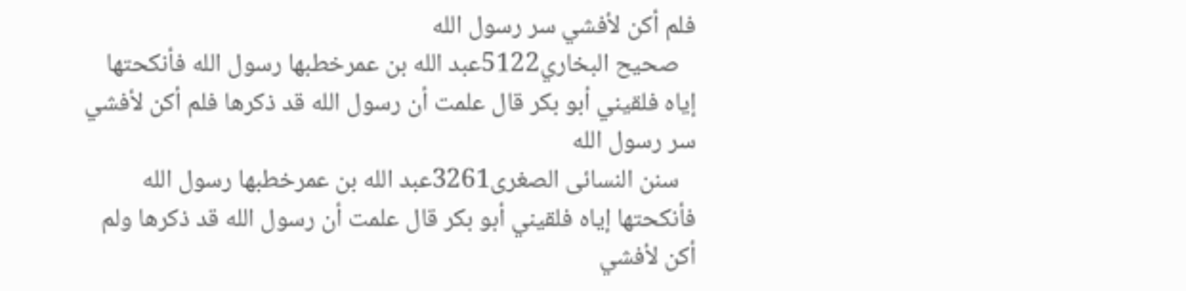فلم أكن لأفشي سر رسول الله
   صحيح البخاري5122عبد الله بن عمرخطبها رسول الله فأنكحتها إياه فلقيني أبو بكر قال علمت أن رسول الله قد ذكرها فلم أكن لأفشي سر رسول الله
   سنن النسائى الصغرى3261عبد الله بن عمرخطبها رسول الله فأنكحتها إياه فلقيني أبو بكر قال علمت أن رسول الله قد ذكرها ولم أكن لأفشي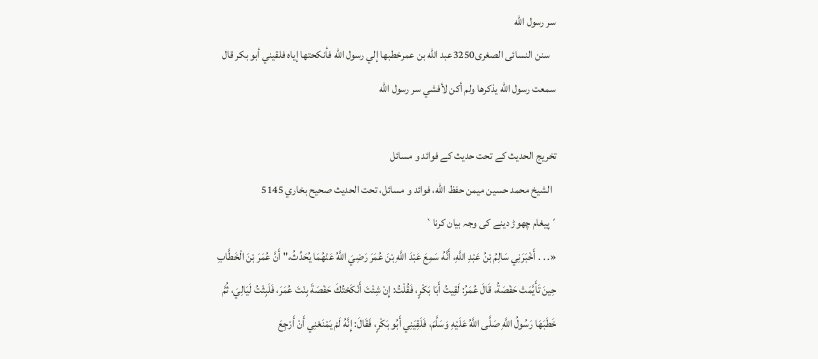سر رسول الله
   سنن النسائى الصغرى3250عبد الله بن عمرخطبها إلي رسول الله فأنكحتها إياه فلقيني أبو بكر قال سمعت رسول الله يذكرها ولم أكن لأفشي سر رسول الله

تخریج الحدیث کے تحت حدیث کے فوائد و مسائل
  الشيخ محمد حسين ميمن حفظ الله، فوائد و مسائل، تحت الحديث صحيح بخاري 5145
´پیغام چھوڑ دینے کی وجہ بیان کرنا`
«. . . أَخْبَرَنِي سَالِمُ بْنُ عَبْدِ اللَّهِ، أَنَّهُ سَمِعَ عَبْدَ اللَّهِ بْنَ عُمَرَ رَضِيَ اللَّهُ عَنْهُمَا يُحَدِّثُ،" أَنَّ عُمَرَ بْنَ الْخَطَّابِ حِينَ تَأَيَّمَتْ حَفْصَةُ، قَالَ عُمَرُ: لَقِيتُ أَبَا بَكْرٍ، فَقُلْتُ: إِنْ شِئْتَ أَنْكَحْتُكَ حَفْصَةَ بِنْتَ عُمَرَ، فَلَبِثْتُ لَيَالِيَ، ثُمَّ خَطَبَهَا رَسُولُ اللَّهِ صَلَّى اللَّهُ عَلَيْهِ وَسَلَّمَ، فَلَقِيَنِي أَبُو بَكْرٍ، فَقَالَ: إِنَّهُ لَمْ يَمْنَعْنِي أَنْ أَرْجِعَ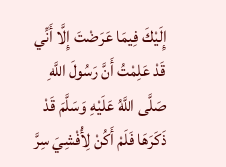إِلَيْكَ فِيمَا عَرَضْتَ إِلَّا أَنِّي قَدْ عَلِمْتُ أَنَّ رَسُولَ اللَّهِ صَلَّى اللَّهُ عَلَيْهِ وَسَلَّمَ قَدْ ذَكَرَهَا فَلَمْ أَكُنْ لِأُفْشِيَ سِرَّ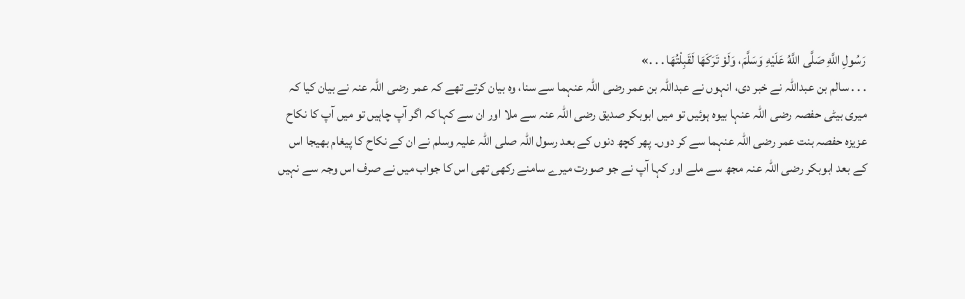رَسُولِ اللَّهِ صَلَّى اللَّهُ عَلَيْهِ وَسَلَّمَ، وَلَوْ تَرَكَهَا لَقَبِلْتُهَا . . .»
. . . سالم بن عبداللہ نے خبر دی، انہوں نے عبداللہ بن عمر رضی اللہ عنہما سے سنا، وہ بیان کرتے تھے کہ عمر رضی اللہ عنہ نے بیان کیا کہ میری بیٹی حفصہ رضی اللہ عنہا بیوہ ہوئیں تو میں ابوبکر صدیق رضی اللہ عنہ سے ملا اور ان سے کہا کہ اگر آپ چاہیں تو میں آپ کا نکاح عزیزہ حفصہ بنت عمر رضی اللہ عنہما سے کر دوں۔ پھر کچھ دنوں کے بعد رسول اللہ صلی اللہ علیہ وسلم نے ان کے نکاح کا پیغام بھیجا اس کے بعد ابوبکر رضی اللہ عنہ مجھ سے ملے اور کہا آپ نے جو صورت میرے سامنے رکھی تھی اس کا جواب میں نے صرف اس وجہ سے نہیں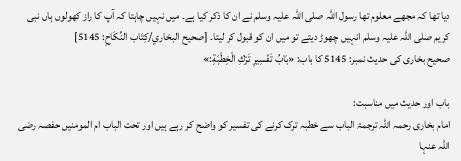دیا تھا کہ مجھے معلوم تھا رسول اللہ صلی اللہ علیہ وسلم نے ان کا ذکر کیا ہے۔ میں نہیں چاہتا کہ آپ کا راز کھولوں ہاں نبی کریم صلی اللہ علیہ وسلم انہیں چھوڑ دیتے تو میں ان کو قبول کر لیتا۔ [صحيح البخاري/كِتَاب النِّكَاحِ: 5145]
صحیح بخاری کی حدیث نمبر: 5145 کا باب: «بَابُ تَفْسِيرِ تَرْكِ الْخِطْبَةِ:»

باب اور حدیث میں مناسبت:
امام بخاری رحمہ اللہ ترجمۃ الباب سے خطبہ ترک کرنے کی تفسیر کو واضح کر رہے ہیں اور تحت الباب ام المومنیں حفصہ رضی اللہ عنہا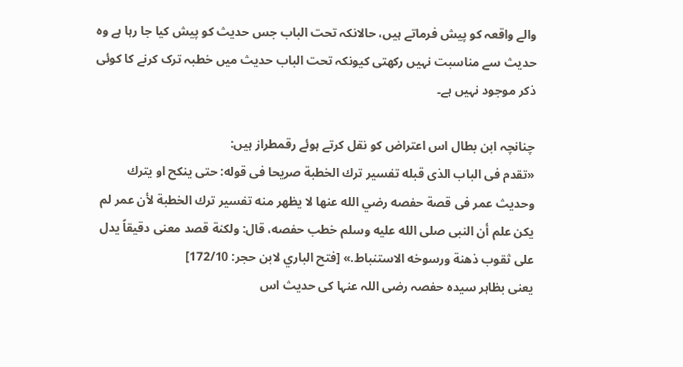والے واقعہ کو پیش فرماتے ہیں، حالانکہ تحت الباب جس حدیث کو پیش کیا جا رہا ہے وہ حدیث سے مناسبت نہیں رکھتی کیونکہ تحت الباب حدیث میں خطبہ ترک کرنے کا کوئی ذکر موجود نہیں ہے۔

چنانچہ ابن بطال اس اعتراض کو نقل کرتے ہوئے رقمطراز ہیں:
«تقدم فى الباب الذى قبله تفسير ترك الخطبة صريحا فى قوله: حتى ينكح او يترك وحديث عمر فى قصة حفصه رضي الله عنها لا يظهر منه تفسير ترك الخطبة لأن عمر لم يكن علم أن النبى صلى الله عليه وسلم خطب حفصه، قال: ولكنة قصد معنى دقيقاً يدل على ثقوب ذهنة ورسوخه الاستنباط.» [فتح الباري لابن حجر: 172/10]
یعنی بظاہر سیدہ حفصہ رضی اللہ عنہا کی حدیث اس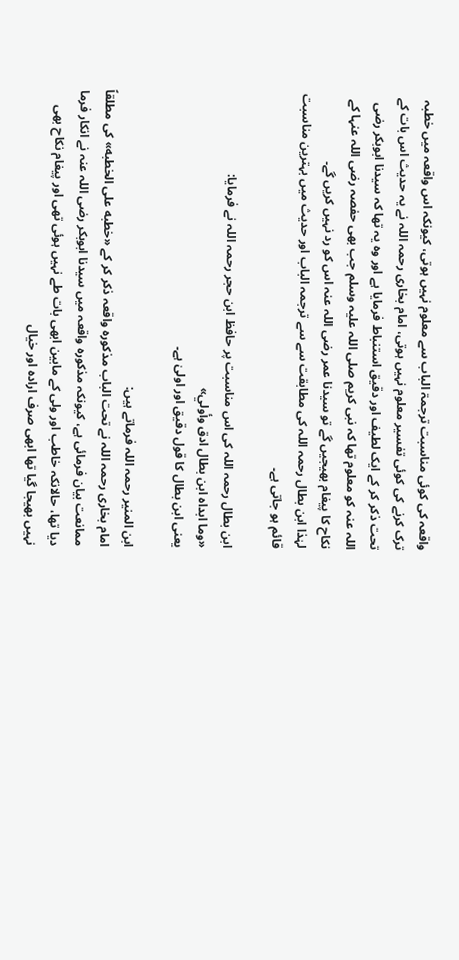واقعہ کی کوئی مناسبت ترجمۃ الباب سے معلوم نہیں ہوتی، کیونکہ اس واقعہ میں خطبہ ترک کرنے کی کوئی تفسیر معلوم نہیں ہوتی، امام بخاری رحمہ اللہ نے یہ حدیث اس بات کے تحت ذکر کر کے ایک لطیف اور دقیق استنباط فرمایا ہے اور وہ یہ تھا کہ سیدنا ابوبکر رضی اللہ عنہ کو معلوم تھا کہ نبی کریم صلی اللہ علیہ وسلم جب بھی حفصہ رضی اللہ عنہا کے نکاح کا پیغام بھیجیں گے تو سیدنا عمر رضی اللہ عنہ اس کو رد نہیں کریں گے۔
لہٰذا ابن بطال رحمہ اللہ کی مطابقت سے سے ترجمہ الباب اور حدیث میں بہترین مناسبت قائم ہو جاتی ہے۔

ابن بطال رحمہ اللہ کی اس مناسبت پر حافظ ابن حجر رحمہ اللہ نے فرمایا:
«وما ابداه ابن بطال ادق وأولي»
یعنی ابن بطال کا قول دقیق اور اولیٰ ہے۔

ابن المنیر رحمہ اللہ فرماتے ہیں:
امام بخاری رحمہ اللہ نے تحت الباب مذکورہ واقعہ ذکر کر کے «خطبه على الخطبه» کی مطلقاً ممانعت بیان فرمائی ہے، کیونکہ مذکورہ واقعہ میں سیدنا ابوبکر رضی اللہ عنہ نے انکار فرما دیا تھا، حالانکہ خاطب اور ولی کے مابین ابھی بات طے نہیں ہوئی تھی اور پیغام نکاح بھی نہیں بھیجا گیا تھا ابھی صرف ارادہ اور خیال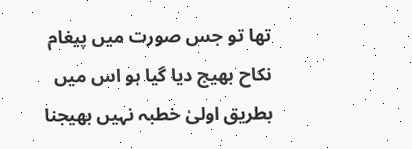تھا تو جس صورت میں پیغام نکاح بھیج دیا گیا ہو اس میں بطریق اولیٰ خطبہ نہیں بھیجنا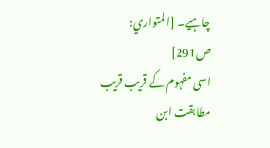چاہیے۔ [المتواري: ص291]
اسی مفہوم کے قریب قریب مطابقت ابن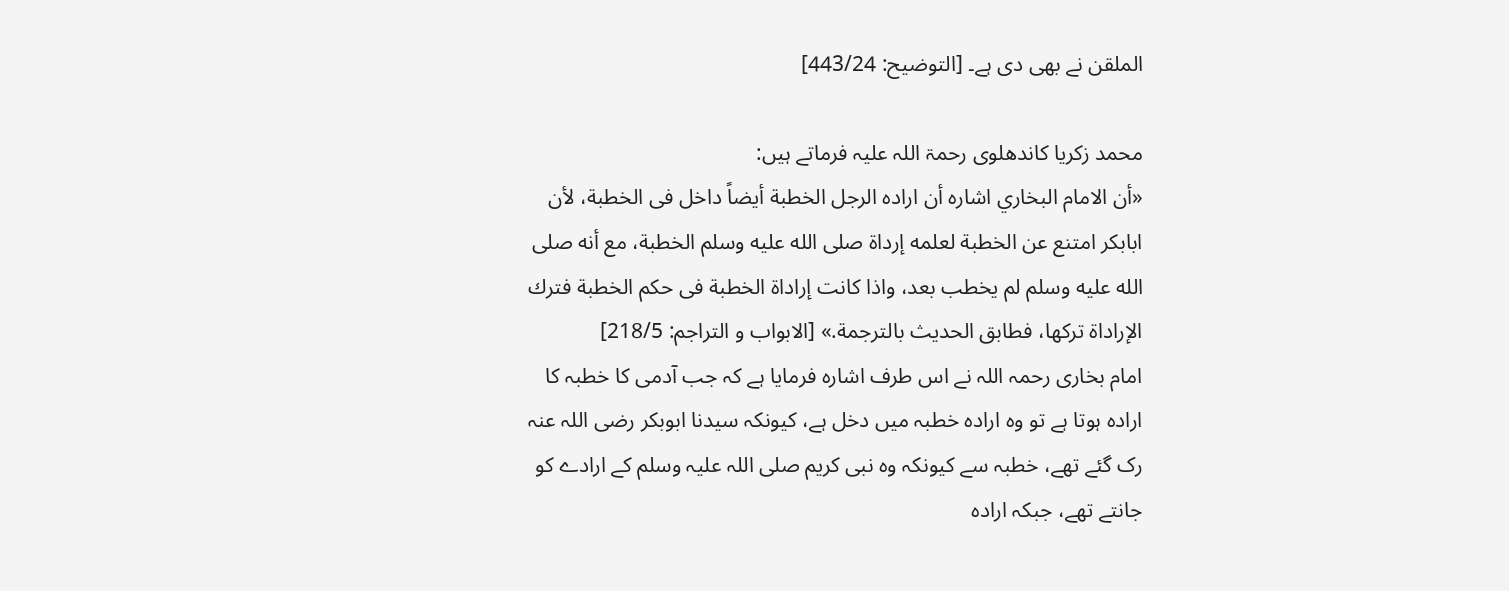الملقن نے بھی دی ہے۔ [التوضيح: 443/24]

محمد زکریا کاندھلوی رحمۃ اللہ علیہ فرماتے ہیں:
«أن الامام البخاري اشاره أن اراده الرجل الخطبة أيضاً داخل فى الخطبة، لأن ابابكر امتنع عن الخطبة لعلمه إرداة صلى الله عليه وسلم الخطبة، مع أنه صلى الله عليه وسلم لم يخطب بعد، واذا كانت إراداة الخطبة فى حكم الخطبة فترك الإراداة تركها، فطابق الحديث بالترجمة.» [الابواب و التراجم: 218/5]
امام بخاری رحمہ اللہ نے اس طرف اشارہ فرمایا ہے کہ جب آدمی کا خطبہ کا ارادہ ہوتا ہے تو وہ ارادہ خطبہ میں دخل ہے، کیونکہ سیدنا ابوبکر رضی اللہ عنہ رک گئے تھے، خطبہ سے کیونکہ وہ نبی کریم صلی اللہ علیہ وسلم کے ارادے کو جانتے تھے، جبکہ ارادہ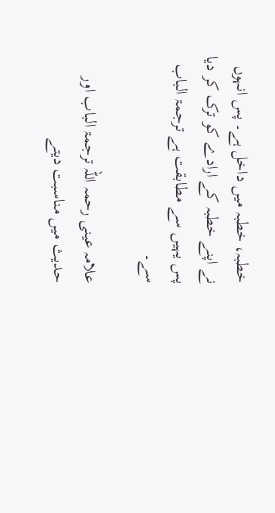خطبہ، خطبہ میں داخل ہے۔ پس انہوں نے اپنے خطبہ کے ارادے کو ترک کر دیا پس یہیں سے مطابقت ہے ترجمۃ الباب سے۔

علامہ عینی رحمہ اللہ ترجمۃ الباب اور حدیث میں مناسبت دیتے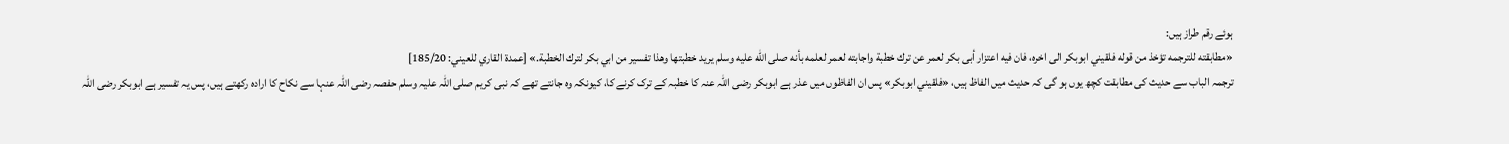ہوئے رقم طراز ہیں:
«مطابقته للترجمه تؤخذ من قوله فلقيني ابوبكر الى اخره، فان فيه اعتزار أبى بكر لعمر عن ترك خطبة واجابته لعمر لعلمه بأنه صلى الله عليه وسلم يريد خطبتها وهذا تفسير من ابي بكر لترك الخطبة.» [عمدة القاري للعيني: 185/20]
ترجمہ الباب سے حدیث کی مطابقت کچھ یوں ہو گی کہ حدیث میں الفاظ ہیں، «فلقيني ابوبكر» پس ان الفاظوں میں عذر ہے ابوبکر رضی اللہ عنہ کا خطبہ کے ترک کرنے کا، کیونکہ وہ جانتے تھے کہ نبی کریم صلی اللہ علیہ وسلم حفصہ رضی اللہ عنہا سے نکاح کا ارادہ رکھتے ہیں، پس یہ تفسیر ہے ابوبکر رضی اللہ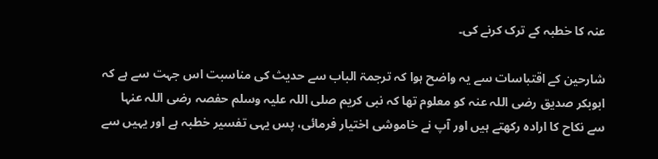عنہ کا خطبہ کے ترک کرنے کی۔

شارحین کے اقتباسات سے یہ واضح ہوا کہ ترجمۃ الباب سے حدیث کی مناسبت اس جہت سے ہے کہ ابوبکر صدیق رضی اللہ عنہ کو معلوم تھا کہ نبی کریم صلی اللہ علیہ وسلم حفصہ رضی اللہ عنہا سے نکاح کا ارادہ رکھتے ہیں اور آپ نے خاموشی اختیار فرمائی، پس یہی تفسیر خطبہ ہے اور یہیں سے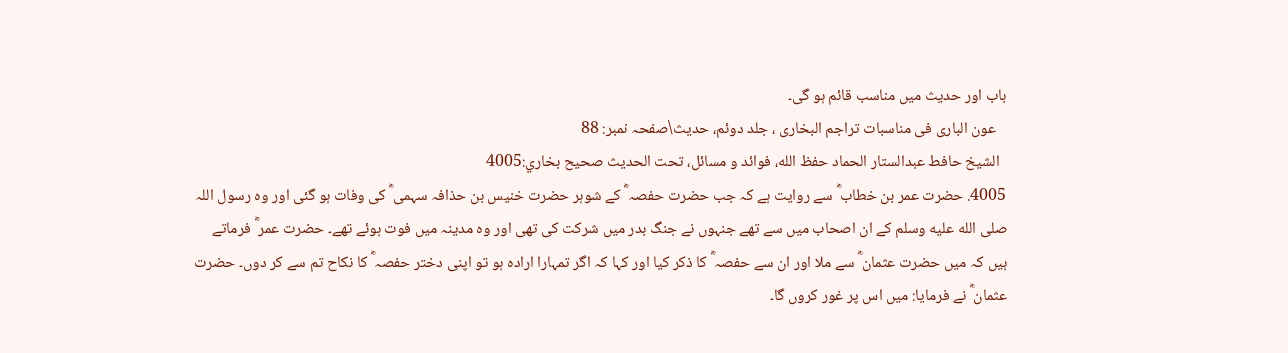باب اور حدیث میں مناسب قائم ہو گی۔
   عون الباری فی مناسبات تراجم البخاری ، جلد دوئم، حدیث\صفحہ نمبر: 88
  الشيخ حافط عبدالستار الحماد حفظ الله، فوائد و مسائل، تحت الحديث صحيح بخاري:4005
4005. حضرت عمر بن خطاب ؓ سے روایت ہے کہ جب حضرت حفصہ ؓ کے شوہر حضرت خنیس بن حذافہ سہمی ؓ کی وفات ہو گئی اور وہ رسول اللہ صلى الله عليه وسلم کے ان اصحاب میں سے تھے جنہوں نے جنگ بدر میں شرکت کی تھی اور وہ مدینہ میں فوت ہوئے تھے۔ حضرت عمر ؓ فرماتے ہیں کہ میں حضرت عثمان ؓ سے ملا اور ان سے حفصہ ؓ کا ذکر کیا اور کہا کہ اگر تمہارا ارادہ ہو تو اپنی دختر حفصہ ؓ کا نکاح تم سے کر دوں۔ حضرت عثمان ؓ نے فرمایا: میں اس پر غور کروں گا۔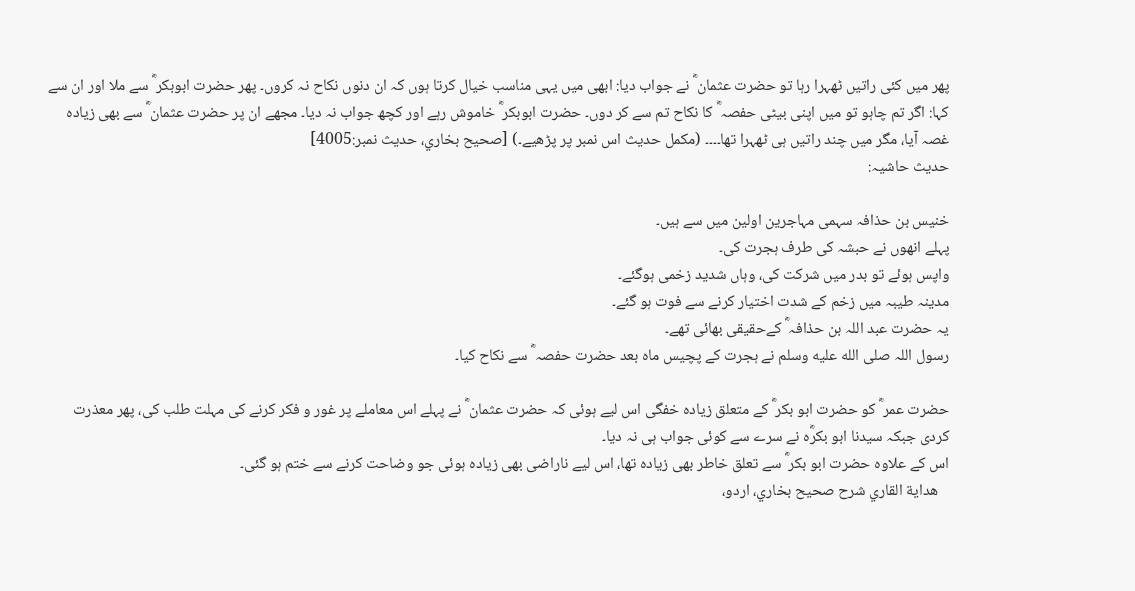پھر میں کئی راتیں ٹھہرا رہا تو حضرت عثمان ؓ نے جواب دیا: ابھی میں یہی مناسب خیال کرتا ہوں کہ ان دنوں نکاح نہ کروں۔ پھر حضرت ابوبکر ؓ سے ملا اور ان سے کہا: اگر تم چاہو تو میں اپنی بیٹی حفصہ ؓ کا نکاح تم سے کر دوں۔ حضرت ابوبکر ؓ خاموش رہے اور کچھ جواب نہ دیا۔ مجھے ان پر حضرت عثمان ؓ سے بھی زیادہ غصہ آیا، مگر میں چند راتیں ہی ٹھہرا تھا۔۔۔۔ (مکمل حدیث اس نمبر پر پڑھیے۔) [صحيح بخاري، حديث نمبر:4005]
حدیث حاشیہ:

خنیس بن حذافہ سہمی مہاجرین اولین میں سے ہیں۔
پہلے انھوں نے حبشہ کی طرف ہجرت کی۔
واپس ہوئے تو بدر میں شرکت کی، وہاں شدید زخمی ہوگئے۔
مدینہ طیبہ میں زخم کے شدت اختیار کرنے سے فوت ہو گئے۔
یہ حضرت عبد اللہ بن حذافہ ؓ کےحقیقی بھائی تھے۔
رسول اللہ صلى الله عليه وسلم نے ہجرت کے پچیس ماہ بعد حضرت حفصہ ؓ سے نکاح کیا۔

حضرت عمر ؓ کو حضرت ابو بکر ؓ کے متعلق زیادہ خفگی اس لیے ہوئی کہ حضرت عثمان ؓ نے پہلے اس معاملے پر غور و فکر کرنے کی مہلت طلب کی، پھر معذرت کردی جبکہ سیدنا ابو بکرؓہ نے سرے سے کوئی جواب ہی نہ دیا۔
اس کے علاوہ حضرت ابو بکر ؓ سے تعلق خاطر بھی زیادہ تھا، اس لیے ناراضی بھی زیادہ ہوئی جو وضاحت کرنے سے ختم ہو گئی۔
   هداية القاري شرح صحيح بخاري، اردو،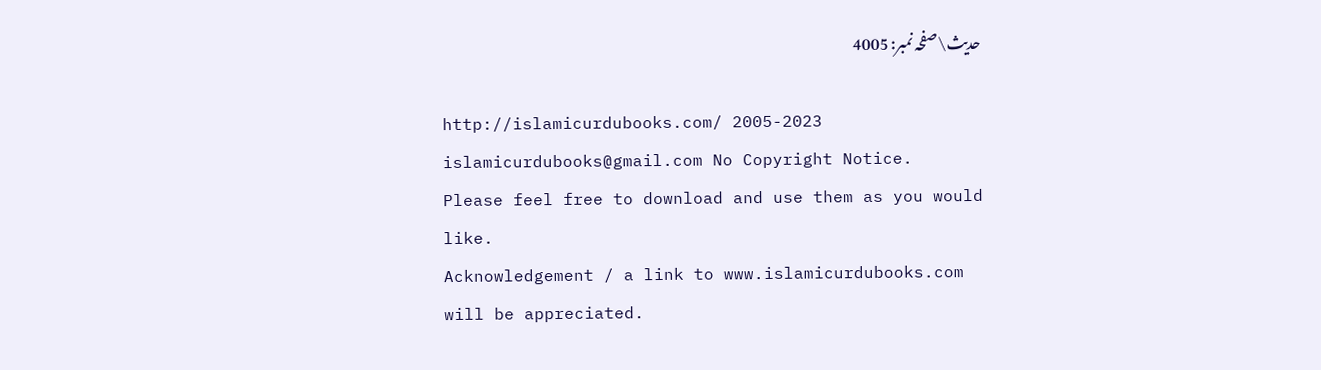حدیث\صفحہ نمبر: 4005

http://islamicurdubooks.com/ 2005-2023 islamicurdubooks@gmail.com No Copyright Notice.
Please feel free to download and use them as you would like.
Acknowledgement / a link to www.islamicurdubooks.com will be appreciated.